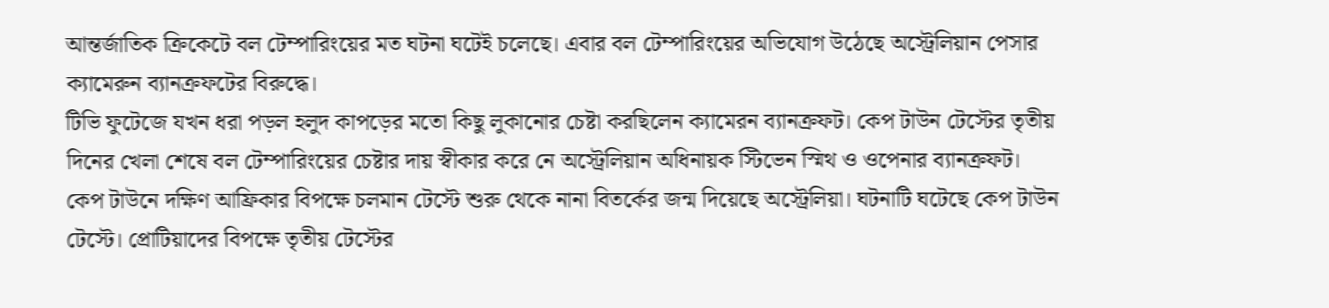আন্তর্জাতিক ক্রিকেটে বল টেম্পারিংয়ের মত ঘটনা ঘটেই চলেছে। এবার বল টেম্পারিংয়ের অভিযোগ উঠেছে অস্ট্রেলিয়ান পেসার ক্যামেরুন ব্যানক্রফটের বিরুদ্ধে।
টিভি ফুটেজে যখন ধরা পড়ল হলুদ কাপড়ের মতো কিছু লুকানোর চেষ্টা করছিলেন ক্যামেরন ব্যানক্রফট। কেপ টাউন টেস্টের তৃতীয় দিনের খেলা শেষে বল টেম্পারিংয়ের চেষ্টার দায় স্বীকার করে নে অস্ট্রেলিয়ান অধিনায়ক স্টিভেন স্মিথ ও ওপেনার ব্যানক্রফট।
কেপ টাউনে দক্ষিণ আফ্রিকার বিপক্ষে চলমান টেস্টে শুরু থেকে নানা বিতর্কের জন্ম দিয়েছে অস্ট্রেলিয়া। ঘটনাটি ঘটেছে কেপ টাউন টেস্টে। প্রোটিয়াদের বিপক্ষে তৃতীয় টেস্টের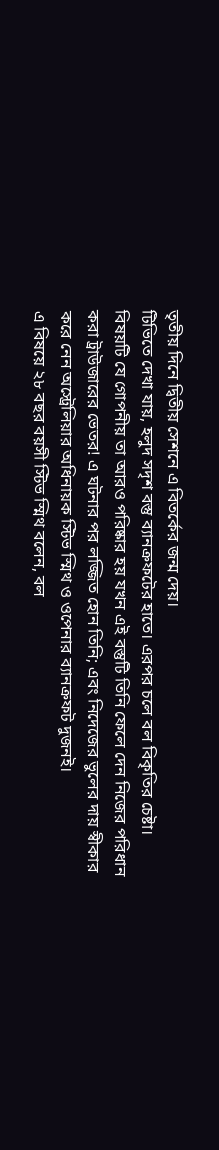তৃতীয় দিনে দ্বিতীয় সেশনে এ বিতর্কের জন্ম দেয়।
টিভিতে দেখা যায়, হলুদ সদৃশ বস্তু ব্যানক্রফটের হাতে। এরপর চলে বল বিকৃতির চেষ্টা। বিষয়টি যে গোপনীয় তা আরও পরিষ্কার হয় যখন এই বস্তুটি তিনি ফেলে দেন নিজের পরিধান করা ট্রাউজারের ভেতর! এ ঘটনার পর লজ্জিত হোন তিনি; এবং নিদেজের ভুলের দায় স্বীকার করে নেন অস্ট্রেলিয়ার অধিনায়ক স্টিভ স্মিথ ও ওপেনার ব্যানক্রফট দুজনই।
এ বিষয়ে ২৮ বছর বয়সী স্টিভ স্মিথ বলেন, বল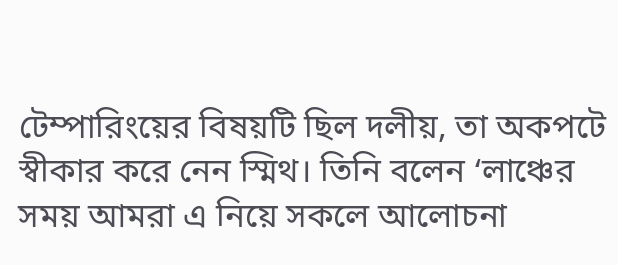টেম্পারিংয়ের বিষয়টি ছিল দলীয়, তা অকপটে স্বীকার করে নেন স্মিথ। তিনি বলেন ‘লাঞ্চের সময় আমরা এ নিয়ে সকলে আলোচনা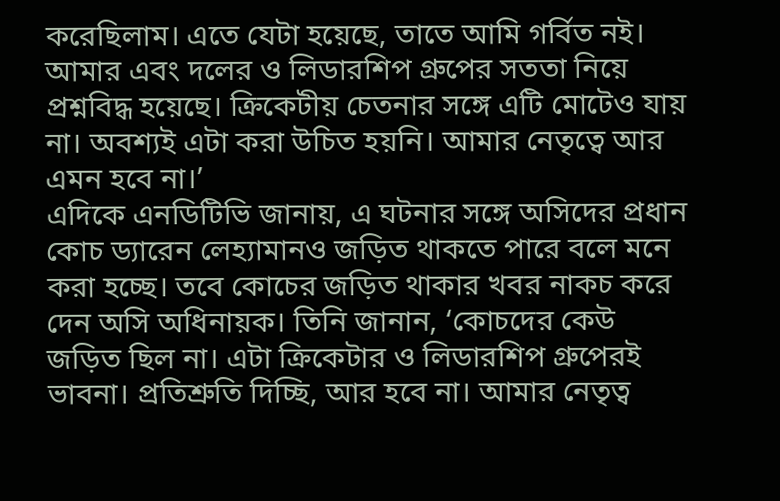করেছিলাম। এতে যেটা হয়েছে, তাতে আমি গর্বিত নই। আমার এবং দলের ও লিডারশিপ গ্রুপের সততা নিয়ে প্রশ্নবিদ্ধ হয়েছে। ক্রিকেটীয় চেতনার সঙ্গে এটি মোটেও যায় না। অবশ্যই এটা করা উচিত হয়নি। আমার নেতৃত্বে আর এমন হবে না।’
এদিকে এনডিটিভি জানায়, এ ঘটনার সঙ্গে অসিদের প্রধান কোচ ড্যারেন লেহ্যামানও জড়িত থাকতে পারে বলে মনে করা হচ্ছে। তবে কোচের জড়িত থাকার খবর নাকচ করে দেন অসি অধিনায়ক। তিনি জানান, ‘কোচদের কেউ জড়িত ছিল না। এটা ক্রিকেটার ও লিডারশিপ গ্রুপেরই ভাবনা। প্রতিশ্রুতি দিচ্ছি, আর হবে না। আমার নেতৃত্ব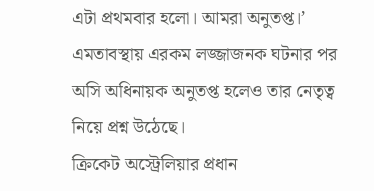এটা প্রথমবার হলো। আমরা অনুতপ্ত।’
এমতাবস্থায় এরকম লজ্জাজনক ঘটনার পর অসি অধিনায়ক অনুতপ্ত হলেও তার নেতৃত্ব নিয়ে প্রশ্ন উঠেছে।
ক্রিকেট অস্ট্রেলিয়ার প্রধান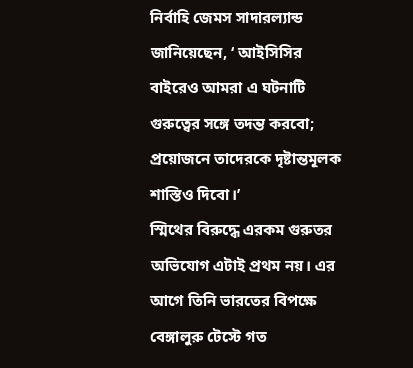নির্বাহি জেমস সাদারল্যান্ড জানিয়েছেন, ‘ আইসিসির বাইরেও আমরা এ ঘটনাটি গুরুত্বের সঙ্গে তদন্ত করবো; প্রয়োজনে তাদেরকে দৃষ্টান্তমূলক শাস্তিও দিবো।’
স্মিথের বিরুদ্ধে এরকম গুরুতর অভিযোগ এটাই প্রথম নয়। এর আগে তিনি ভারতের বিপক্ষে বেঙ্গালুরু টেস্টে গত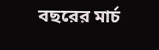বছরের মার্চ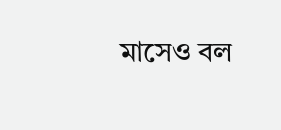মাসেও বল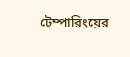টেম্পারিংয়ের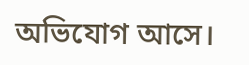অভিযোগ আসে।